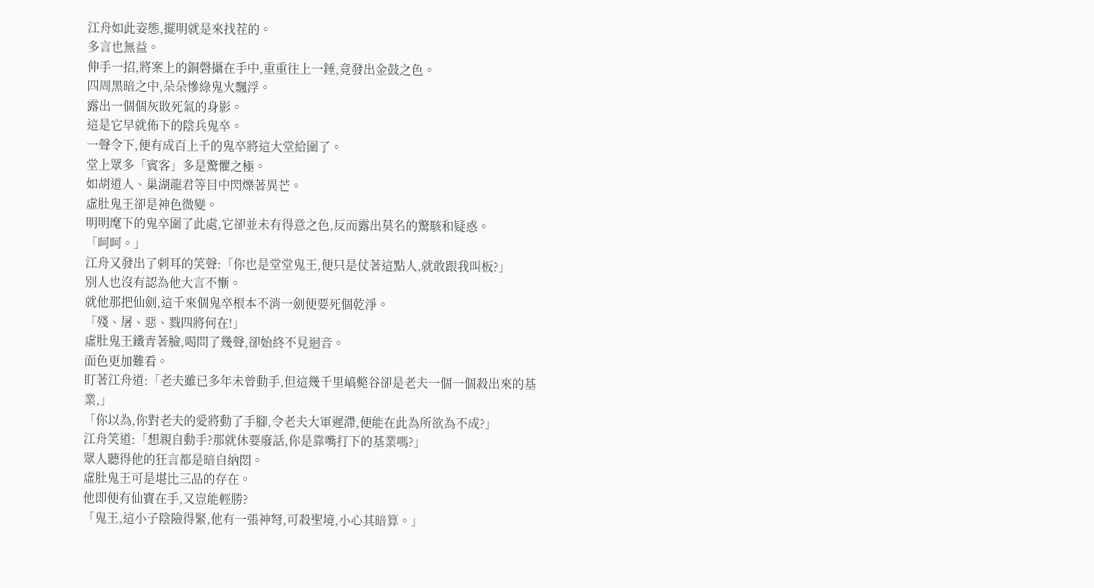江舟如此姿態,擺明就是來找茬的。
多言也無益。
伸手一招,將案上的銅磬攝在手中,重重往上一錘,竟發出金鼓之色。
四周黑暗之中,朵朵慘綠鬼火飄浮。
露出一個個灰敗死氣的身影。
這是它早就佈下的陰兵鬼卒。
一聲令下,便有成百上千的鬼卒將這大堂給圍了。
堂上眾多「賓客」多是驚懼之極。
如胡道人、巢湖龍君等目中閃爍著異芒。
虛肚鬼王卻是神色微變。
明明麾下的鬼卒圍了此處,它卻並未有得意之色,反而露出莫名的驚駭和疑惑。
「呵呵。」
江舟又發出了刺耳的笑聲:「你也是堂堂鬼王,便只是仗著這點人,就敢跟我叫板?」
別人也沒有認為他大言不慚。
就他那把仙劍,這千來個鬼卒根本不消一劍便要死個乾淨。
「殘、屠、惡、戮四將何在!」
虛肚鬼王鐵青著臉,喝問了幾聲,卻始終不見迴音。
面色更加難看。
盯著江舟道:「老夫雖已多年未曾動手,但這幾千里嵪斃谷卻是老夫一個一個殺出來的基業,」
「你以為,你對老夫的愛將動了手腳,令老夫大軍遲滯,便能在此為所欲為不成?」
江舟笑道:「想親自動手?那就休要廢話,你是靠嘴打下的基業嗎?」
眾人聽得他的狂言都是暗自納悶。
虛肚鬼王可是堪比三品的存在。
他即便有仙寶在手,又豈能輕勝?
「鬼王,這小子陰險得緊,他有一張神弩,可殺聖境,小心其暗算。」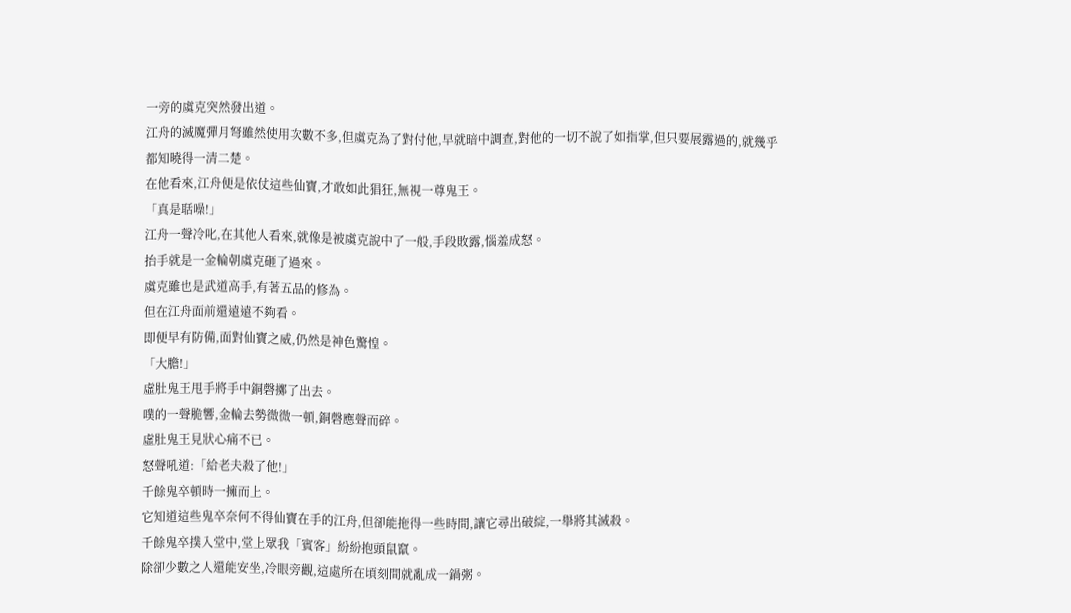一旁的虞克突然發出道。
江舟的滅魔彈月弩雖然使用次數不多,但虞克為了對付他,早就暗中調查,對他的一切不說了如指掌,但只要展露過的,就幾乎都知曉得一清二楚。
在他看來,江舟便是依仗這些仙寶,才敢如此猖狂,無視一尊鬼王。
「真是聒噪!」
江舟一聲冷叱,在其他人看來,就像是被虞克說中了一般,手段敗露,惱羞成怒。
抬手就是一金輪朝虞克砸了過來。
虞克雖也是武道高手,有著五品的修為。
但在江舟面前還遠遠不夠看。
即便早有防備,面對仙寶之威,仍然是神色驚惶。
「大膽!」
虛肚鬼王甩手將手中銅磬擲了出去。
噗的一聲脆響,金輪去勢微微一頓,銅磬應聲而碎。
虛肚鬼王見狀心痛不已。
怒聲吼道:「給老夫殺了他!」
千餘鬼卒頓時一擁而上。
它知道這些鬼卒奈何不得仙寶在手的江舟,但卻能拖得一些時間,讓它尋出破綻,一舉將其滅殺。
千餘鬼卒撲入堂中,堂上眾我「賓客」紛紛抱頭鼠竄。
除卻少數之人還能安坐,冷眼旁觀,這處所在頃刻間就亂成一鍋粥。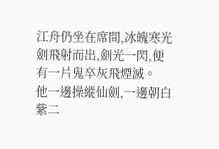江舟仍坐在席間,冰魄寒光劍飛射而出,劍光一閃,便有一片鬼卒灰飛煙滅。
他一邊操縱仙劍,一邊朝白紫二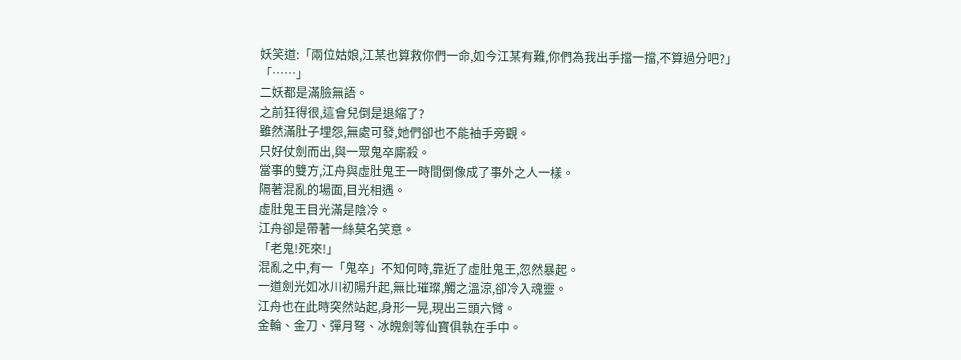妖笑道:「兩位姑娘,江某也算救你們一命,如今江某有難,你們為我出手擋一擋,不算過分吧?」
「……」
二妖都是滿臉無語。
之前狂得很,這會兒倒是退縮了?
雖然滿肚子埋怨,無處可發,她們卻也不能袖手旁觀。
只好仗劍而出,與一眾鬼卒廝殺。
當事的雙方,江舟與虛肚鬼王一時間倒像成了事外之人一樣。
隔著混亂的場面,目光相遇。
虛肚鬼王目光滿是陰冷。
江舟卻是帶著一絲莫名笑意。
「老鬼!死來!」
混亂之中,有一「鬼卒」不知何時,靠近了虛肚鬼王,忽然暴起。
一道劍光如冰川初陽升起,無比璀璨,觸之溫涼,卻冷入魂靈。
江舟也在此時突然站起,身形一晃,現出三頭六臂。
金輪、金刀、彈月弩、冰魄劍等仙寶俱執在手中。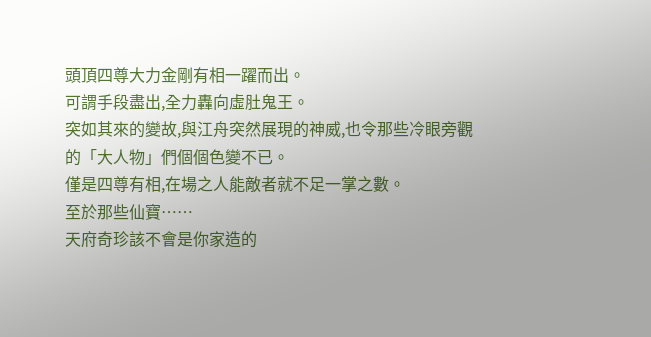頭頂四尊大力金剛有相一躍而出。
可謂手段盡出,全力轟向虛肚鬼王。
突如其來的變故,與江舟突然展現的神威,也令那些冷眼旁觀的「大人物」們個個色變不已。
僅是四尊有相,在場之人能敵者就不足一掌之數。
至於那些仙寶……
天府奇珍該不會是你家造的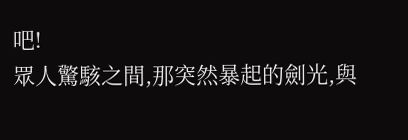吧!
眾人驚駭之間,那突然暴起的劍光,與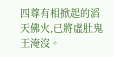四尊有相掀起的滔天佛火,已將虛肚鬼王淹沒。